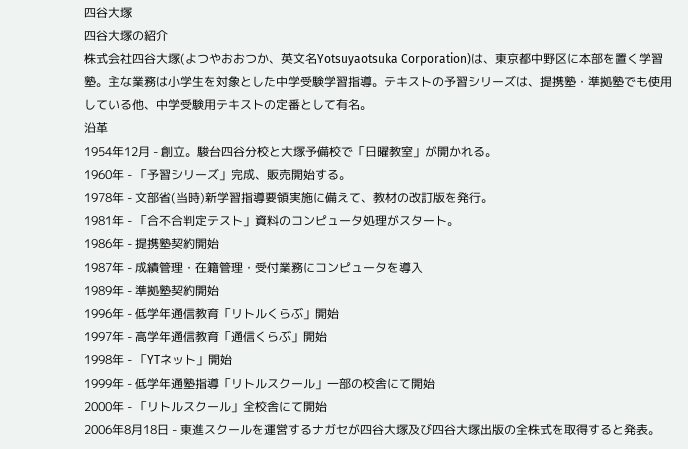四谷大塚
四谷大塚の紹介
株式会社四谷大塚(よつやおおつか、英文名Yotsuyaotsuka Corporation)は、東京都中野区に本部を置く学習塾。主な業務は小学生を対象とした中学受験学習指導。テキストの予習シリーズは、提携塾・準拠塾でも使用している他、中学受験用テキストの定番として有名。
沿革
1954年12月 - 創立。駿台四谷分校と大塚予備校で「日曜教室」が開かれる。
1960年 - 「予習シリーズ」完成、販売開始する。
1978年 - 文部省(当時)新学習指導要領実施に備えて、教材の改訂版を発行。
1981年 - 「合不合判定テスト」資料のコンピュータ処理がスタート。
1986年 - 提携塾契約開始
1987年 - 成績管理・在籍管理・受付業務にコンピュータを導入
1989年 - 準拠塾契約開始
1996年 - 低学年通信教育「リトルくらぶ」開始
1997年 - 高学年通信教育「通信くらぶ」開始
1998年 - 「YTネット」開始
1999年 - 低学年通塾指導「リトルスクール」一部の校舎にて開始
2000年 - 「リトルスクール」全校舎にて開始
2006年8月18日 - 東進スクールを運営するナガセが四谷大塚及び四谷大塚出版の全株式を取得すると発表。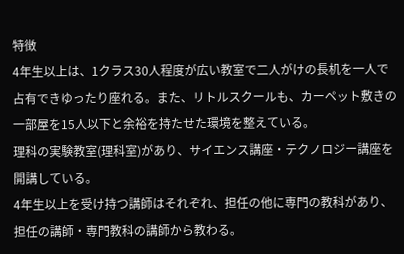特徴
4年生以上は、1クラス30人程度が広い教室で二人がけの長机を一人で占有できゆったり座れる。また、リトルスクールも、カーペット敷きの一部屋を15人以下と余裕を持たせた環境を整えている。
理科の実験教室(理科室)があり、サイエンス講座・テクノロジー講座を開講している。
4年生以上を受け持つ講師はそれぞれ、担任の他に専門の教科があり、担任の講師・専門教科の講師から教わる。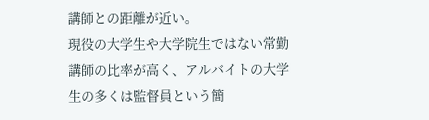講師との距離が近い。
現役の大学生や大学院生ではない常勤講師の比率が高く、アルバイトの大学生の多くは監督員という簡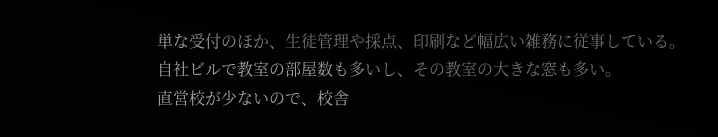単な受付のほか、生徒管理や採点、印刷など幅広い雑務に従事している。
自社ビルで教室の部屋数も多いし、その教室の大きな窓も多い。
直営校が少ないので、校舎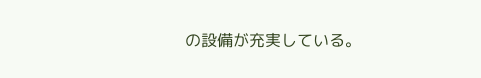の設備が充実している。